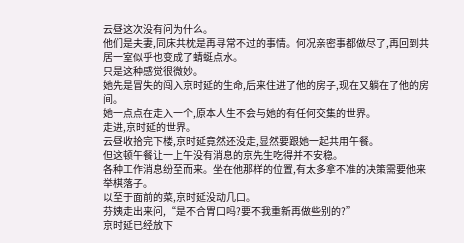云昼这次没有问为什么。
他们是夫妻,同床共枕是再寻常不过的事情。何况亲密事都做尽了,再回到共居一室似乎也变成了蜻蜓点水。
只是这种感觉很微妙。
她先是冒失的闯入京时延的生命,后来住进了他的房子,现在又躺在了他的房间。
她一点点在走入一个,原本人生不会与她的有任何交集的世界。
走进,京时延的世界。
云昼收拾完下楼,京时延竟然还没走,显然要跟她一起共用午餐。
但这顿午餐让一上午没有消息的京先生吃得并不安稳。
各种工作消息纷至而来。坐在他那样的位置,有太多拿不准的决策需要他来举棋落子。
以至于面前的菜,京时延没动几口。
芬姨走出来问,“是不合胃口吗?要不我重新再做些别的?”
京时延已经放下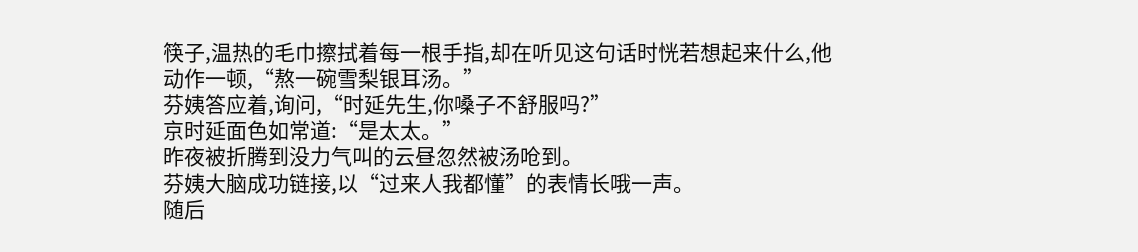筷子,温热的毛巾擦拭着每一根手指,却在听见这句话时恍若想起来什么,他动作一顿,“熬一碗雪梨银耳汤。”
芬姨答应着,询问,“时延先生,你嗓子不舒服吗?”
京时延面色如常道:“是太太。”
昨夜被折腾到没力气叫的云昼忽然被汤呛到。
芬姨大脑成功链接,以“过来人我都懂”的表情长哦一声。
随后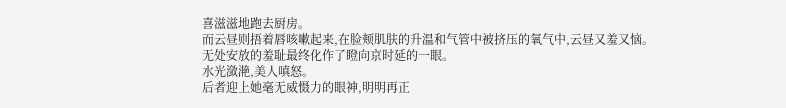喜滋滋地跑去厨房。
而云昼则捂着唇咳嗽起来,在脸颊肌肤的升温和气管中被挤压的氧气中,云昼又羞又恼。
无处安放的羞耻最终化作了瞪向京时延的一眼。
水光潋滟,美人嗔怒。
后者迎上她毫无威慑力的眼神,明明再正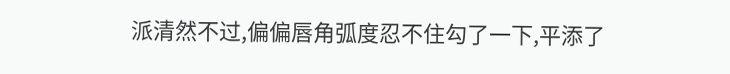派清然不过,偏偏唇角弧度忍不住勾了一下,平添了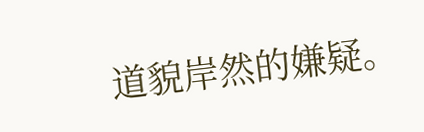道貌岸然的嫌疑。